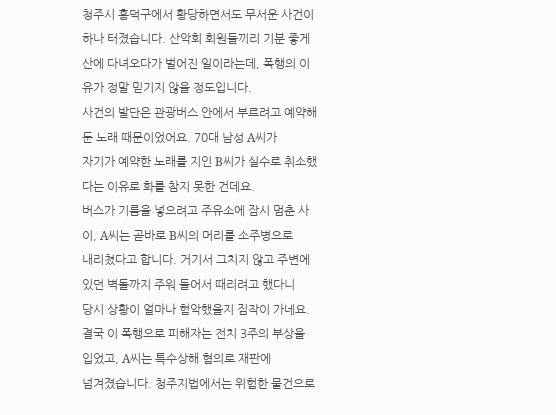청주시 흥덕구에서 황당하면서도 무서운 사건이 하나 터졌습니다. 산악회 회원들끼리 기분 좋게
산에 다녀오다가 벌어진 일이라는데, 폭행의 이유가 정말 믿기지 않을 정도입니다.
사건의 발단은 관광버스 안에서 부르려고 예약해둔 노래 때문이었어요. 70대 남성 A씨가
자기가 예약한 노래를 지인 B씨가 실수로 취소했다는 이유로 화를 참지 못한 건데요.
버스가 기름을 넣으려고 주유소에 잠시 멈춘 사이, A씨는 곧바로 B씨의 머리를 소주병으로
내리쳤다고 합니다. 거기서 그치지 않고 주변에 있던 벽돌까지 주워 들어서 때리려고 했다니
당시 상황이 얼마나 험악했을지 짐작이 가네요.
결국 이 폭행으로 피해자는 전치 3주의 부상을 입었고, A씨는 특수상해 혐의로 재판에
넘겨졌습니다. 청주지법에서는 위험한 물건으로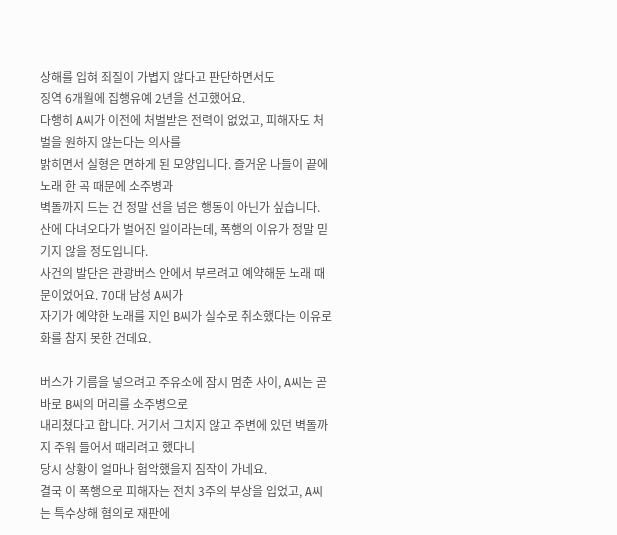상해를 입혀 죄질이 가볍지 않다고 판단하면서도
징역 6개월에 집행유예 2년을 선고했어요.
다행히 A씨가 이전에 처벌받은 전력이 없었고, 피해자도 처벌을 원하지 않는다는 의사를
밝히면서 실형은 면하게 된 모양입니다. 즐거운 나들이 끝에 노래 한 곡 때문에 소주병과
벽돌까지 드는 건 정말 선을 넘은 행동이 아닌가 싶습니다.
산에 다녀오다가 벌어진 일이라는데, 폭행의 이유가 정말 믿기지 않을 정도입니다.
사건의 발단은 관광버스 안에서 부르려고 예약해둔 노래 때문이었어요. 70대 남성 A씨가
자기가 예약한 노래를 지인 B씨가 실수로 취소했다는 이유로 화를 참지 못한 건데요.

버스가 기름을 넣으려고 주유소에 잠시 멈춘 사이, A씨는 곧바로 B씨의 머리를 소주병으로
내리쳤다고 합니다. 거기서 그치지 않고 주변에 있던 벽돌까지 주워 들어서 때리려고 했다니
당시 상황이 얼마나 험악했을지 짐작이 가네요.
결국 이 폭행으로 피해자는 전치 3주의 부상을 입었고, A씨는 특수상해 혐의로 재판에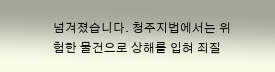넘겨졌습니다. 청주지법에서는 위험한 물건으로 상해를 입혀 죄질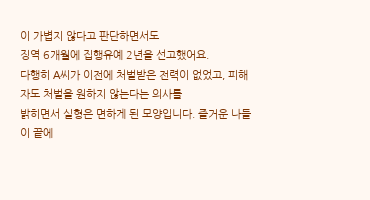이 가볍지 않다고 판단하면서도
징역 6개월에 집행유예 2년을 선고했어요.
다행히 A씨가 이전에 처벌받은 전력이 없었고, 피해자도 처벌을 원하지 않는다는 의사를
밝히면서 실형은 면하게 된 모양입니다. 즐거운 나들이 끝에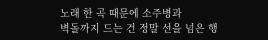노래 한 곡 때문에 소주병과
벽돌까지 드는 건 정말 선을 넘은 행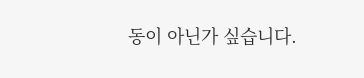동이 아닌가 싶습니다.